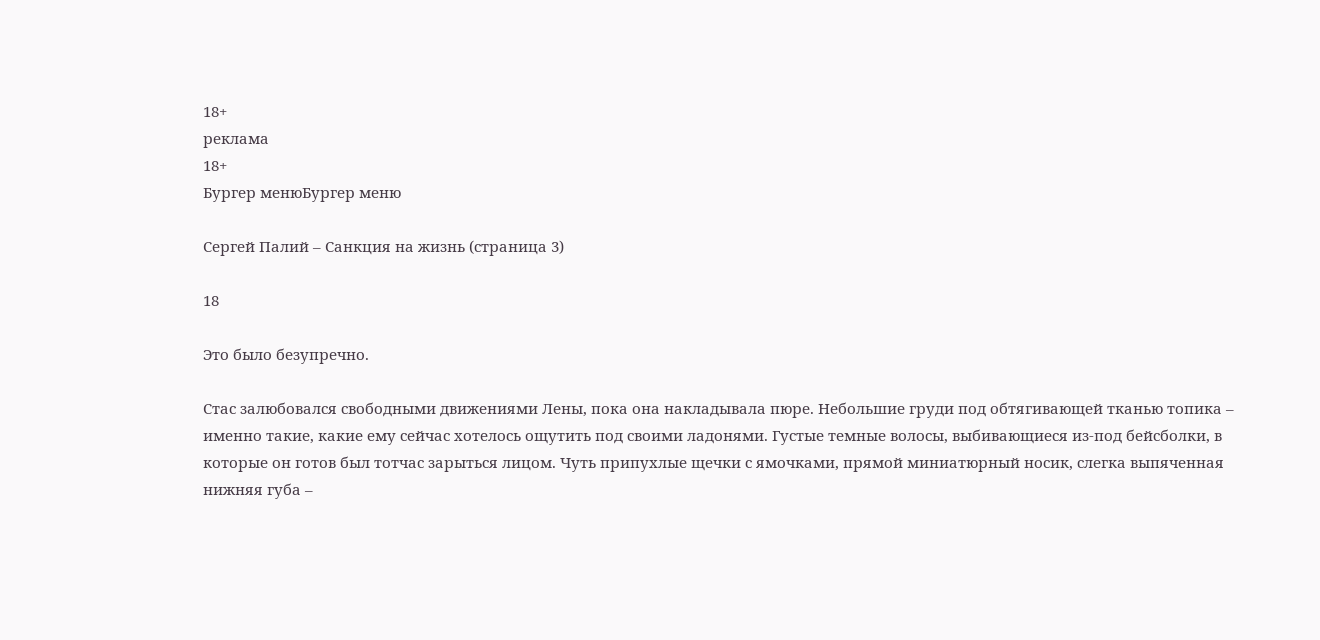18+
реклама
18+
Бургер менюБургер меню

Сергей Палий – Санкция на жизнь (страница 3)

18

Это было безупречно.

Стас залюбовался свободными движениями Лены, пока она накладывала пюре. Небольшие груди под обтягивающей тканью топика – именно такие, какие ему сейчас хотелось ощутить под своими ладонями. Густые темные волосы, выбивающиеся из-под бейсболки, в которые он готов был тотчас зарыться лицом. Чуть припухлые щечки с ямочками, прямой миниатюрный носик, слегка выпяченная нижняя губа –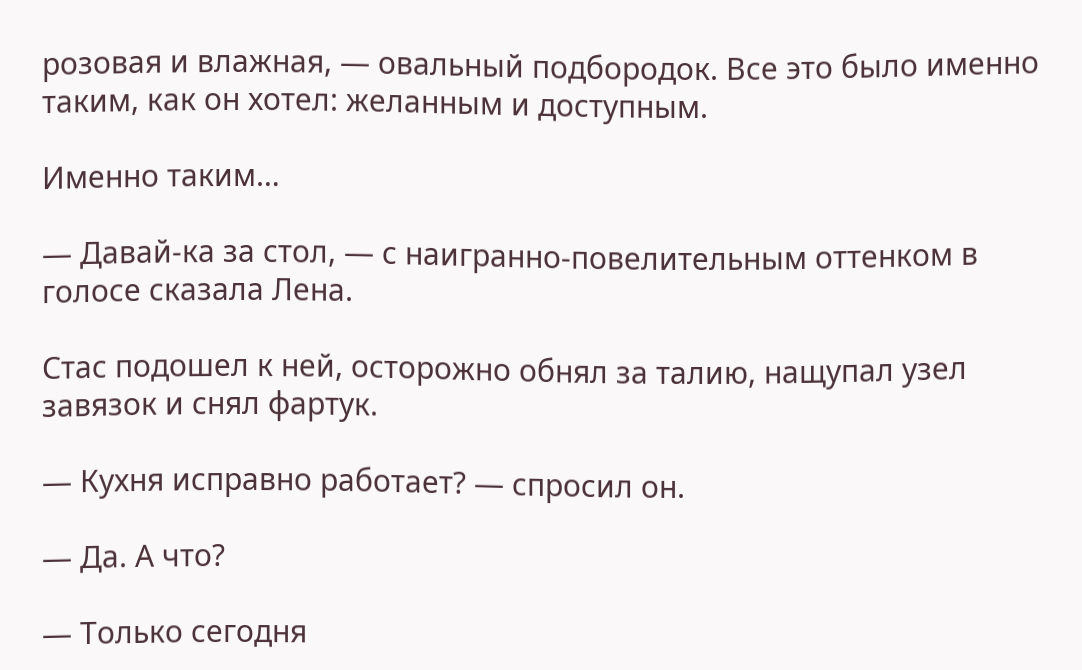розовая и влажная, — овальный подбородок. Все это было именно таким, как он хотел: желанным и доступным.

Именно таким…

— Давай-ка за стол, — с наигранно-повелительным оттенком в голосе сказала Лена.

Стас подошел к ней, осторожно обнял за талию, нащупал узел завязок и снял фартук.

— Кухня исправно работает? — спросил он.

— Да. А что?

— Только сегодня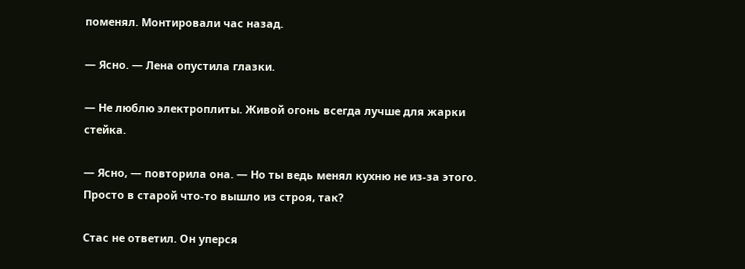поменял. Монтировали час назад.

— Ясно. — Лена опустила глазки.

— Не люблю электроплиты. Живой огонь всегда лучше для жарки стейка.

— Ясно, — повторила она. — Но ты ведь менял кухню не из-за этого. Просто в старой что-то вышло из строя, так?

Стас не ответил. Он уперся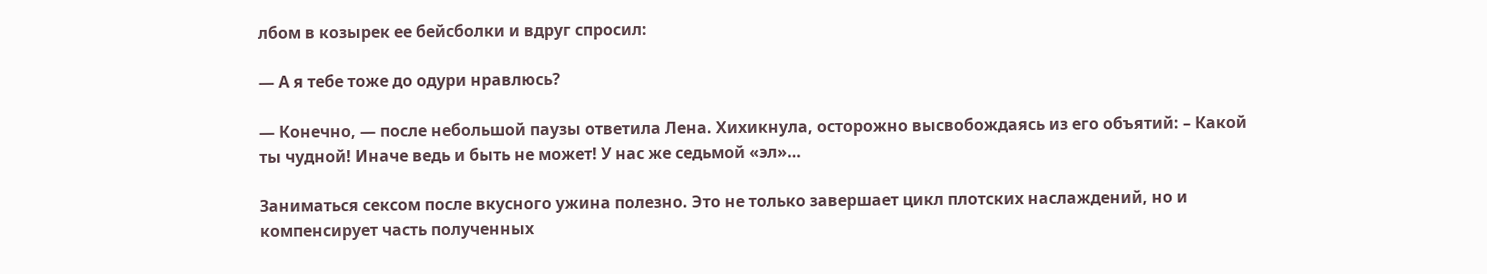лбом в козырек ее бейсболки и вдруг спросил:

— А я тебе тоже до одури нравлюсь?

— Конечно, — после небольшой паузы ответила Лена. Хихикнула, осторожно высвобождаясь из его объятий: – Какой ты чудной! Иначе ведь и быть не может! У нас же седьмой «эл»…

Заниматься сексом после вкусного ужина полезно. Это не только завершает цикл плотских наслаждений, но и компенсирует часть полученных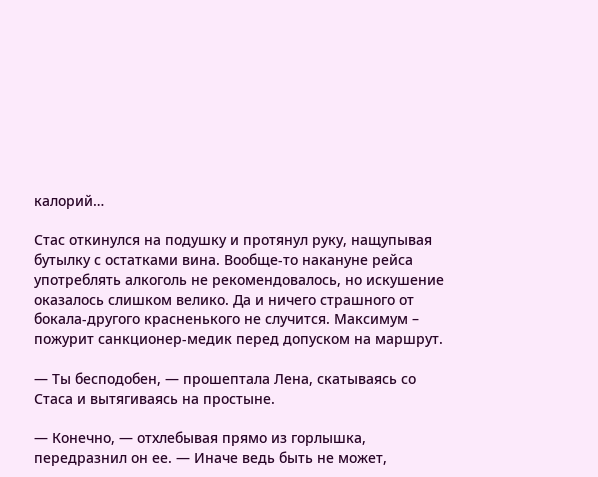калорий…

Стас откинулся на подушку и протянул руку, нащупывая бутылку с остатками вина. Вообще-то накануне рейса употреблять алкоголь не рекомендовалось, но искушение оказалось слишком велико. Да и ничего страшного от бокала-другого красненького не случится. Максимум – пожурит санкционер-медик перед допуском на маршрут.

— Ты бесподобен, — прошептала Лена, скатываясь со Стаса и вытягиваясь на простыне.

— Конечно, — отхлебывая прямо из горлышка, передразнил он ее. — Иначе ведь быть не может,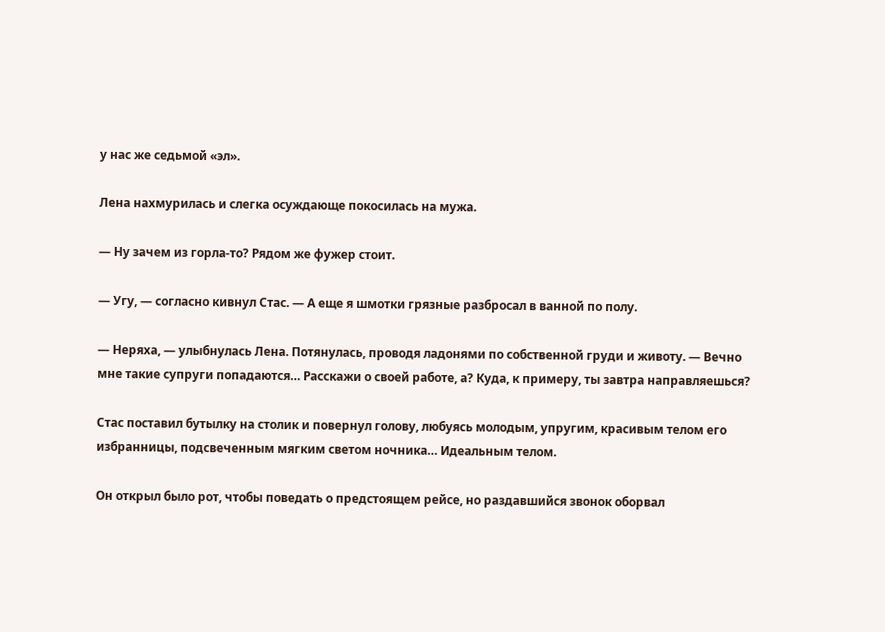у нас же седьмой «эл».

Лена нахмурилась и слегка осуждающе покосилась на мужа.

— Ну зачем из горла-то? Рядом же фужер стоит.

— Угу, — согласно кивнул Стас. — А еще я шмотки грязные разбросал в ванной по полу.

— Неряха, — улыбнулась Лена. Потянулась, проводя ладонями по собственной груди и животу. — Вечно мне такие супруги попадаются… Расскажи о своей работе, а? Куда, к примеру, ты завтра направляешься?

Стас поставил бутылку на столик и повернул голову, любуясь молодым, упругим, красивым телом его избранницы, подсвеченным мягким светом ночника… Идеальным телом.

Он открыл было рот, чтобы поведать о предстоящем рейсе, но раздавшийся звонок оборвал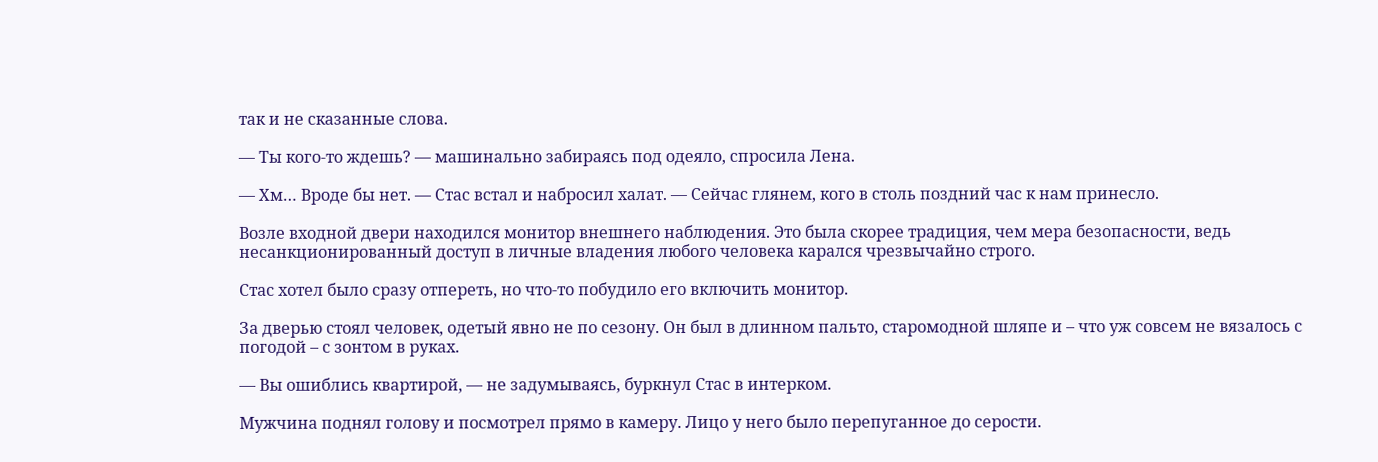так и не сказанные слова.

— Ты кого-то ждешь? — машинально забираясь под одеяло, спросила Лена.

— Хм… Вроде бы нет. — Стас встал и набросил халат. — Сейчас глянем, кого в столь поздний час к нам принесло.

Возле входной двери находился монитор внешнего наблюдения. Это была скорее традиция, чем мера безопасности, ведь несанкционированный доступ в личные владения любого человека карался чрезвычайно строго.

Стас хотел было сразу отпереть, но что-то побудило его включить монитор.

За дверью стоял человек, одетый явно не по сезону. Он был в длинном пальто, старомодной шляпе и – что уж совсем не вязалось с погодой – с зонтом в руках.

— Вы ошиблись квартирой, — не задумываясь, буркнул Стас в интерком.

Мужчина поднял голову и посмотрел прямо в камеру. Лицо у него было перепуганное до серости.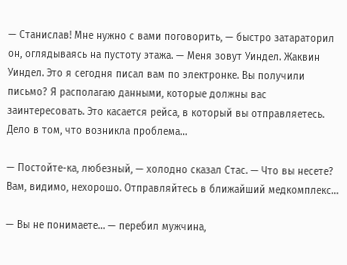— Станислав! Мне нужно с вами поговорить, — быстро затараторил он, оглядываясь на пустоту этажа. — Меня зовут Уиндел. Жаквин Уиндел. Это я сегодня писал вам по электронке. Вы получили письмо? Я располагаю данными, которые должны вас заинтересовать. Это касается рейса, в который вы отправляетесь. Дело в том, что возникла проблема…

— Постойте-ка, любезный, — холодно сказал Стас. — Что вы несете? Вам, видимо, нехорошо. Отправляйтесь в ближайший медкомплекс…

— Вы не понимаете… — перебил мужчина,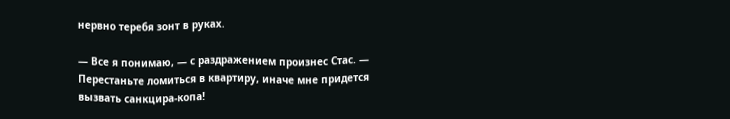нервно теребя зонт в руках.

— Все я понимаю, — с раздражением произнес Стас. — Перестаньте ломиться в квартиру, иначе мне придется вызвать санкцира-копа!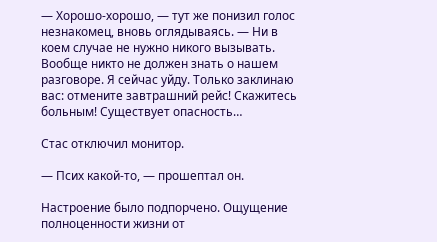— Хорошо-хорошо, — тут же понизил голос незнакомец, вновь оглядываясь. — Ни в коем случае не нужно никого вызывать. Вообще никто не должен знать о нашем разговоре. Я сейчас уйду. Только заклинаю вас: отмените завтрашний рейс! Скажитесь больным! Существует опасность…

Стас отключил монитор.

— Псих какой-то, — прошептал он.

Настроение было подпорчено. Ощущение полноценности жизни от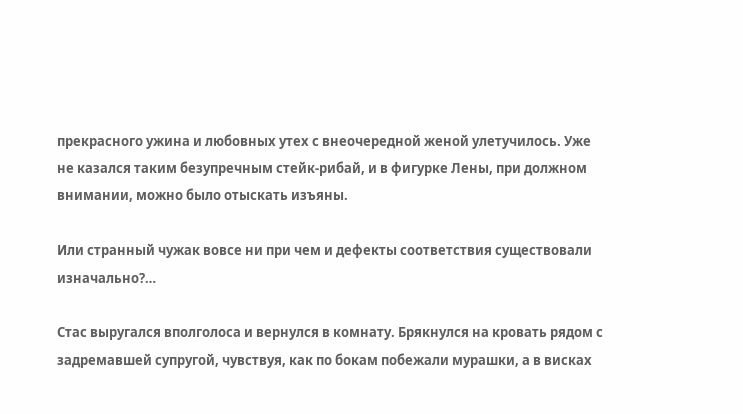прекрасного ужина и любовных утех с внеочередной женой улетучилось. Уже не казался таким безупречным стейк-рибай, и в фигурке Лены, при должном внимании, можно было отыскать изъяны.

Или странный чужак вовсе ни при чем и дефекты соответствия существовали изначально?…

Стас выругался вполголоса и вернулся в комнату. Брякнулся на кровать рядом с задремавшей супругой, чувствуя, как по бокам побежали мурашки, а в висках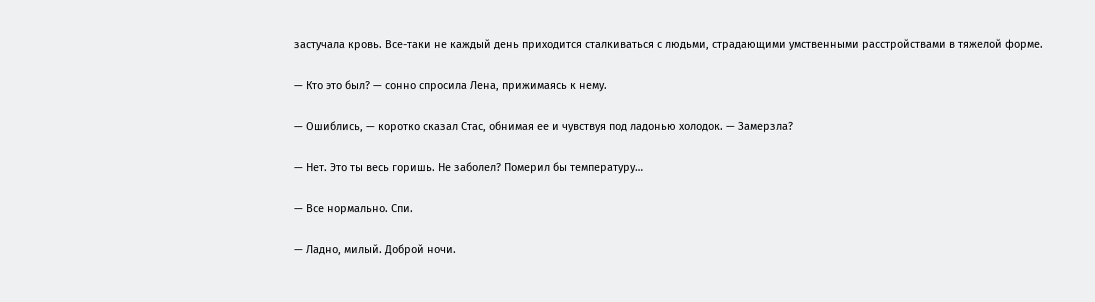застучала кровь. Все-таки не каждый день приходится сталкиваться с людьми, страдающими умственными расстройствами в тяжелой форме.

— Кто это был? — сонно спросила Лена, прижимаясь к нему.

— Ошиблись, — коротко сказал Стас, обнимая ее и чувствуя под ладонью холодок. — Замерзла?

— Нет. Это ты весь горишь. Не заболел? Померил бы температуру…

— Все нормально. Спи.

— Ладно, милый. Доброй ночи.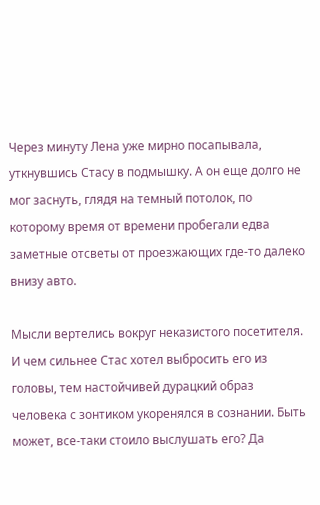Через минуту Лена уже мирно посапывала, уткнувшись Стасу в подмышку. А он еще долго не мог заснуть, глядя на темный потолок, по которому время от времени пробегали едва заметные отсветы от проезжающих где-то далеко внизу авто.

Мысли вертелись вокруг неказистого посетителя. И чем сильнее Стас хотел выбросить его из головы, тем настойчивей дурацкий образ человека с зонтиком укоренялся в сознании. Быть может, все-таки стоило выслушать его? Да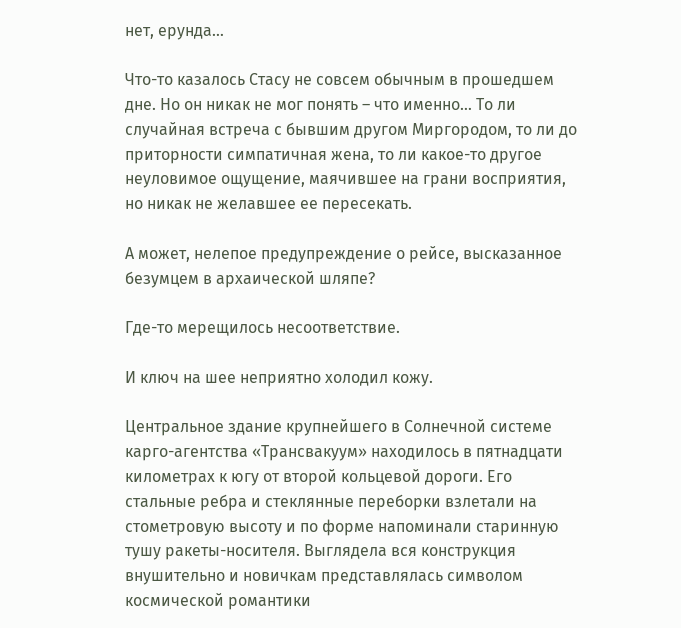нет, ерунда…

Что-то казалось Стасу не совсем обычным в прошедшем дне. Но он никак не мог понять – что именно… То ли случайная встреча с бывшим другом Миргородом, то ли до приторности симпатичная жена, то ли какое-то другое неуловимое ощущение, маячившее на грани восприятия, но никак не желавшее ее пересекать.

А может, нелепое предупреждение о рейсе, высказанное безумцем в архаической шляпе?

Где-то мерещилось несоответствие.

И ключ на шее неприятно холодил кожу.

Центральное здание крупнейшего в Солнечной системе карго-агентства «Трансвакуум» находилось в пятнадцати километрах к югу от второй кольцевой дороги. Его стальные ребра и стеклянные переборки взлетали на стометровую высоту и по форме напоминали старинную тушу ракеты-носителя. Выглядела вся конструкция внушительно и новичкам представлялась символом космической романтики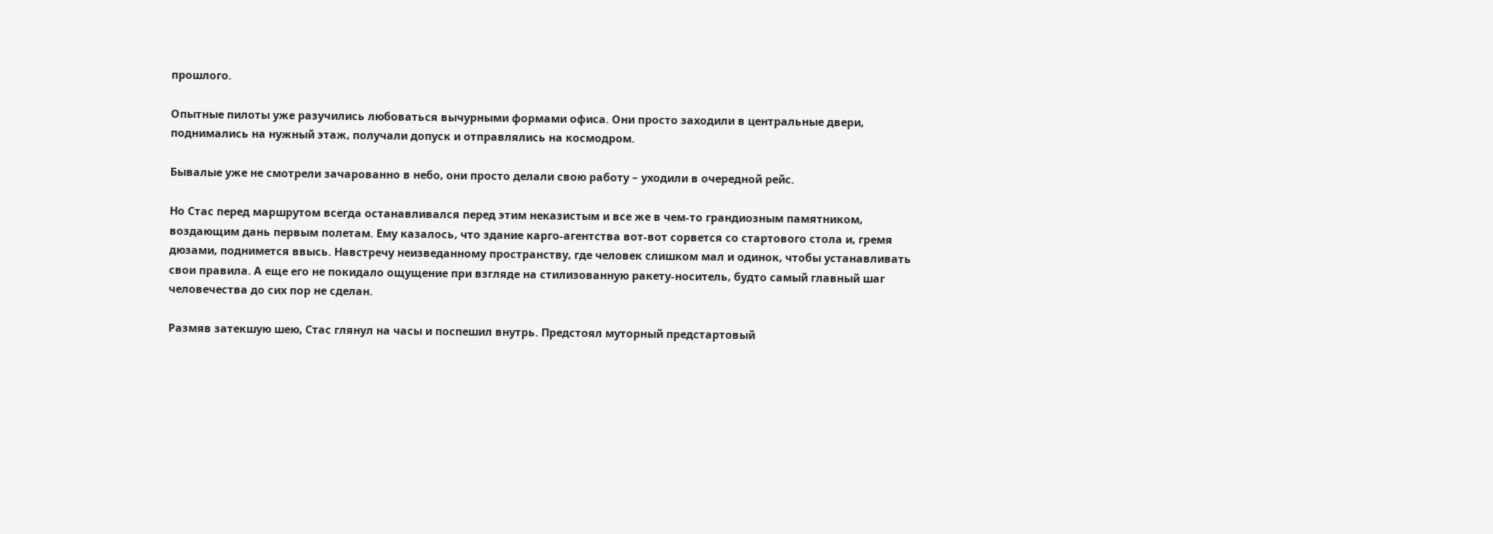прошлого.

Опытные пилоты уже разучились любоваться вычурными формами офиса. Они просто заходили в центральные двери, поднимались на нужный этаж, получали допуск и отправлялись на космодром.

Бывалые уже не смотрели зачарованно в небо, они просто делали свою работу – уходили в очередной рейс.

Но Стас перед маршрутом всегда останавливался перед этим неказистым и все же в чем-то грандиозным памятником, воздающим дань первым полетам. Ему казалось, что здание карго-агентства вот-вот сорвется со стартового стола и, гремя дюзами, поднимется ввысь. Навстречу неизведанному пространству, где человек слишком мал и одинок, чтобы устанавливать свои правила. А еще его не покидало ощущение при взгляде на стилизованную ракету-носитель, будто самый главный шаг человечества до сих пор не сделан.

Размяв затекшую шею, Стас глянул на часы и поспешил внутрь. Предстоял муторный предстартовый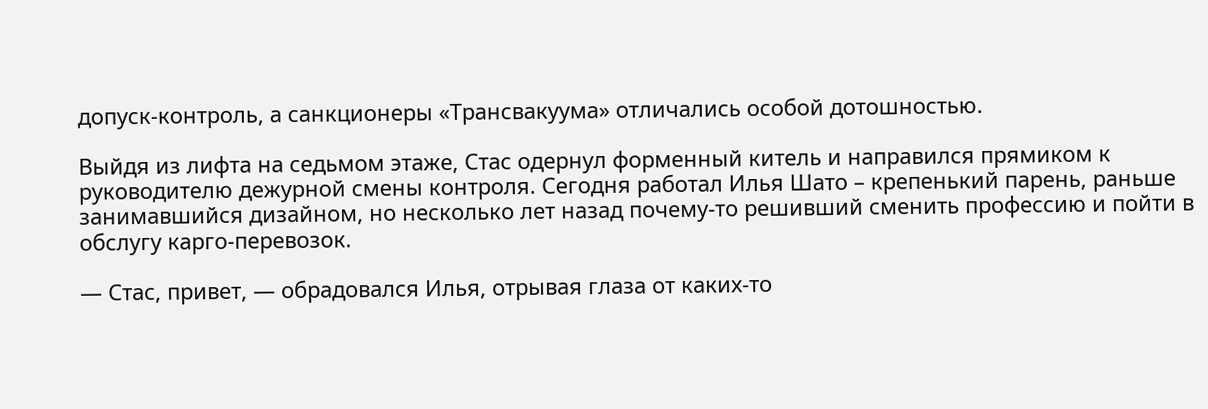допуск-контроль, а санкционеры «Трансвакуума» отличались особой дотошностью.

Выйдя из лифта на седьмом этаже, Стас одернул форменный китель и направился прямиком к руководителю дежурной смены контроля. Сегодня работал Илья Шато – крепенький парень, раньше занимавшийся дизайном, но несколько лет назад почему-то решивший сменить профессию и пойти в обслугу карго-перевозок.

— Стас, привет, — обрадовался Илья, отрывая глаза от каких-то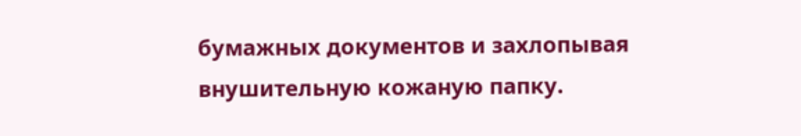бумажных документов и захлопывая внушительную кожаную папку.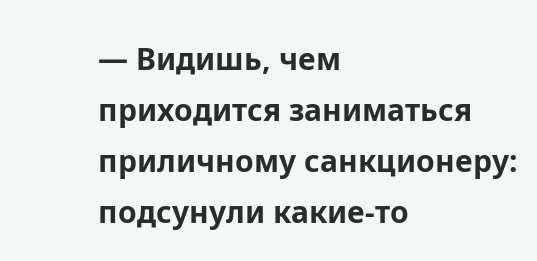— Видишь, чем приходится заниматься приличному санкционеру: подсунули какие-то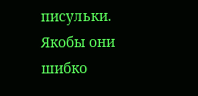писульки. Якобы они шибко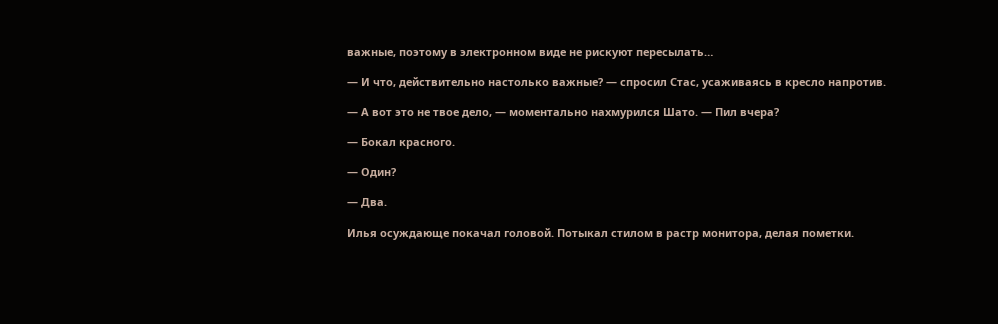важные, поэтому в электронном виде не рискуют пересылать…

— И что, действительно настолько важные? — спросил Стас, усаживаясь в кресло напротив.

— А вот это не твое дело, — моментально нахмурился Шато. — Пил вчера?

— Бокал красного.

— Один?

— Два.

Илья осуждающе покачал головой. Потыкал стилом в растр монитора, делая пометки.